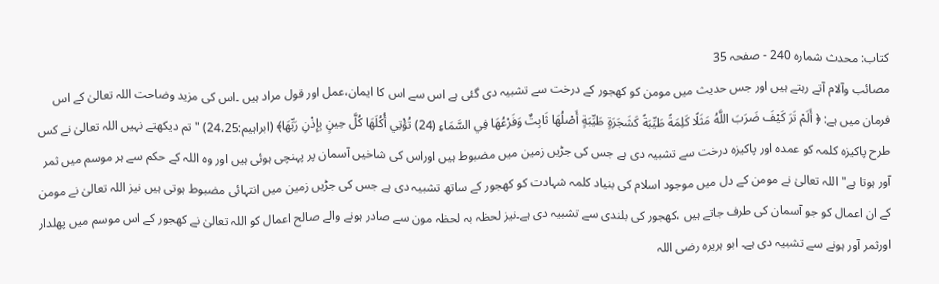کتاب: محدث شمارہ 240 - صفحہ 35
مصائب وآلام آتے رہتے ہیں اور جس حدیث میں مومن کو کھجور کے درخت سے تشبیہ دی گئی ہے اس سے اس کا ایمان،عمل اور قول مراد ہیں ۔اس کی مزید وضاحت اللہ تعالیٰ کے اس فرمان میں ہے: ﴿ أَلَمْ تَرَ كَيْفَ ضَرَبَ اللَّهُ مَثَلًا كَلِمَةً طَيِّبَةً كَشَجَرَةٍ طَيِّبَةٍ أَصْلُهَا ثَابِتٌ وَفَرْعُهَا فِي السَّمَاءِ (24) تُؤْتِي أُكُلَهَا كُلَّ حِينٍ بِإِذْنِ رَبِّهَا﴾ (ابراہیم:24،25) "تم دیکھتے نہیں اللہ تعالیٰ نے کس طرح پاکیزہ کلمہ کو عمدہ اور پاکیزہ درخت سے تشبیہ دی ہے جس کی جڑیں زمین میں مضبوط ہیں اوراس کی شاخیں آسمان پر پہنچی ہوئی ہیں اور وہ اللہ کے حکم سے ہر موسم میں ثمر آور ہوتا ہے" اللہ تعالیٰ نے مومن کے دل میں موجود اسلام کی بنیاد کلمہ شہادت کو کھجور کے ساتھ تشبیہ دی ہے جس کی جڑیں زمین میں انتہائی مضبوط ہوتی ہیں نیز اللہ تعالیٰ نے مومن کے ان اعمال کو جو آسمان کی طرف جاتے ہیں ،کھجور کی بلندی سے تشبیہ دی ہے۔نیز لحظہ بہ لحظہ مون سے صادر ہونے والے صالح اعمال کو اللہ تعالیٰ نے کھجور کے اس موسم میں پھلدار اورثمر آور ہونے سے تشبیہ دی ہے۔ ابو ہریرہ رضی اللہ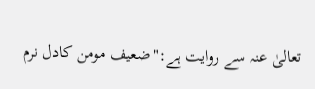تعالیٰ عنہ سے روایت ہے:"ضعیف مومن کادل نرم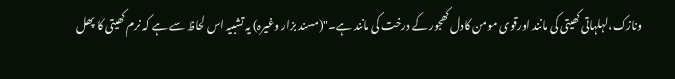ونازک،لہلہاتی کھیتی کی مانند اورقوی مومن کادل کھجور کے درخت کی مانند ہے۔"(مسند بزار وغیرہ) یہ تشبیہ اس لحاظ سے ہے کہ نرم کھیتی کا پھل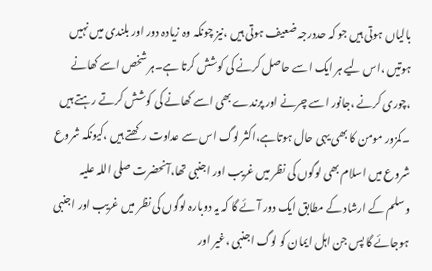بالیاں ہوتی ہیں جو کہ حددرجہ ضعیف ہوتی ہیں ،نیز چونکہ وہ زیادہ دور اور بلندی میں نہیں ہوتیں ،اس لیے ہر ایک اسے حاصل کرنے کی کوشش کرتا ہے۔ہر شخص اسے کھانے ،چوری کرنے ،جانور اسے چرنے اور پرندے بھی اسے کھانے کی کوشش کرتے رہتے ہیں ۔کمزور مومن کا بھی یہی حال ہوتاہے،اکثر لوگ اس سے عداوت رکھتے ہیں ،کیونکہ شروع شروع میں اسلام بھی لوگوں کی نظر میں غریب اور اجنبی تھا،آنحضرت صلی اللہ علیہ وسلم کے ارشاد کے مطابق ایک دور آئے گا کہ یہ دوبارہ لوگوں کی نظر میں غریب اور اجنبی ہوجائے گا پس جن اہل ایمان کو لوگ اجنبی ،غیر اور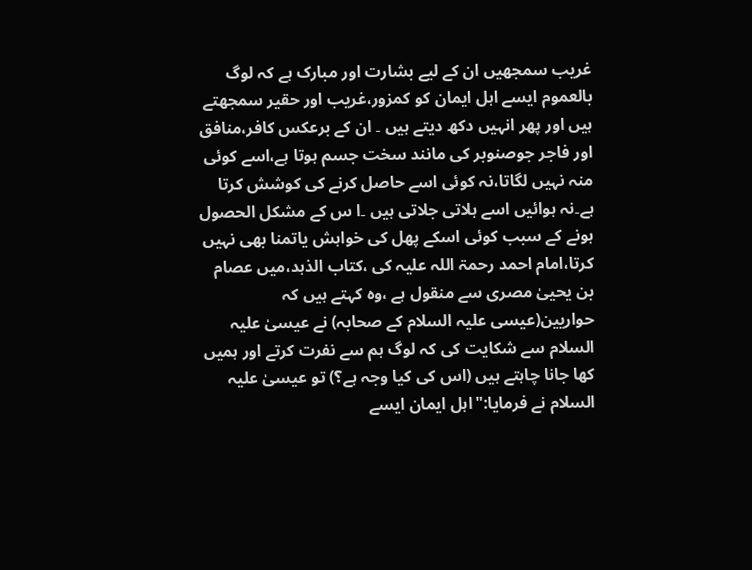غریب سمجھیں ان کے لیے بشارت اور مبارک ہے کہ لوگ بالعموم ایسے اہل ایمان کو کمزور،غریب اور حقیر سمجھتے ہیں اور پھر انہیں دکھ دیتے ہیں ۔ ان کے برعکس کافر،منافق اور فاجر جوصنوبر کی مانند سخت جسم ہوتا ہے،اسے کوئی منہ نہیں لگاتا،نہ کوئی اسے حاصل کرنے کی کوشش کرتا ہے۔نہ ہوائیں اسے ہلاتی جلاتی ہیں ۔ا س کے مشکل الحصول ہونے کے سبب کوئی اسکے پھل کی خواہش یاتمنا بھی نہیں کرتا،امام احمد رحمۃ اللہ علیہ کی ،کتاب الذہد،میں عصام بن یحییٰ مصری سے منقول ہے ،وہ کہتے ہیں کہ حواریین(عیسی علیہ السلام کے صحابہ) نے عیسیٰ علیہ السلام سے شکایت کی کہ لوگ ہم سے نفرت کرتے اور ہمیں کھا جانا چاہتے ہیں (اس کی کیا وجہ ہے؟) تو عیسیٰ علیہ السلام نے فرمایا:"اہل ایمان ایسے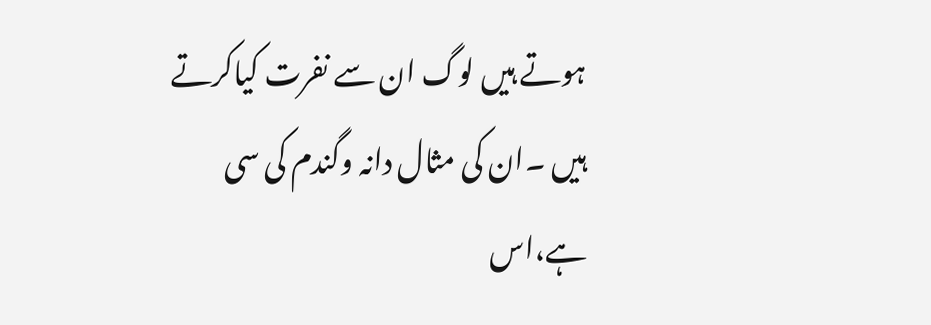ہوتے ہیں لوگ ان سے نفرت کیاکرتے ہیں ۔ان کی مثال دانہ وگندم کی سی ہے،اس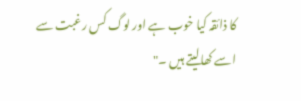کا ذائقہ کیا خوب ہے اور لوگ کس رغبت سے اسے کھالیتے ہیں ۔"